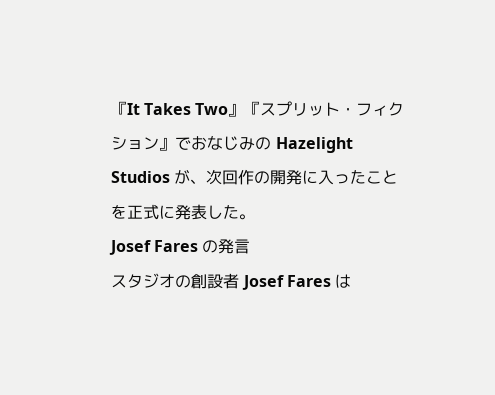『It Takes Two』『スプリット・フィクション』でおなじみの Hazelight Studios が、次回作の開発に入ったことを正式に発表した。
Josef Fares の発言
スタジオの創設者 Josef Fares は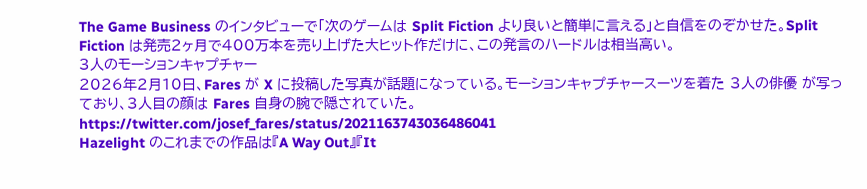The Game Business のインタビューで「次のゲームは Split Fiction より良いと簡単に言える」と自信をのぞかせた。Split Fiction は発売2ヶ月で400万本を売り上げた大ヒット作だけに、この発言のハードルは相当高い。
3人のモーションキャプチャー
2026年2月10日、Fares が X に投稿した写真が話題になっている。モーションキャプチャースーツを着た 3人の俳優 が写っており、3人目の顔は Fares 自身の腕で隠されていた。
https://twitter.com/josef_fares/status/2021163743036486041
Hazelight のこれまでの作品は『A Way Out』『It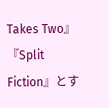Takes Two』『Split Fiction』とす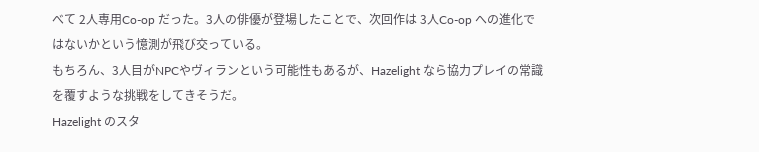べて 2人専用Co-op だった。3人の俳優が登場したことで、次回作は 3人Co-op への進化ではないかという憶測が飛び交っている。
もちろん、3人目がNPCやヴィランという可能性もあるが、Hazelight なら協力プレイの常識を覆すような挑戦をしてきそうだ。
Hazelight のスタ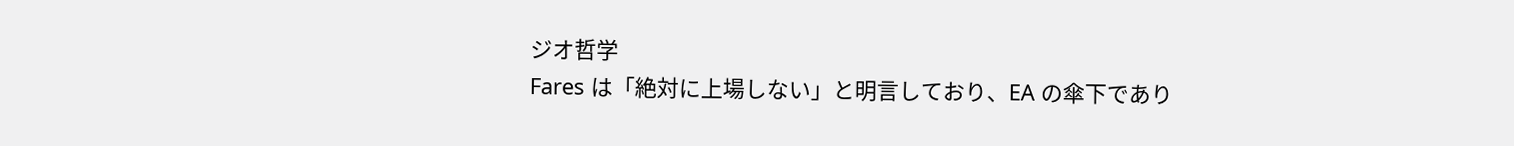ジオ哲学
Fares は「絶対に上場しない」と明言しており、EA の傘下であり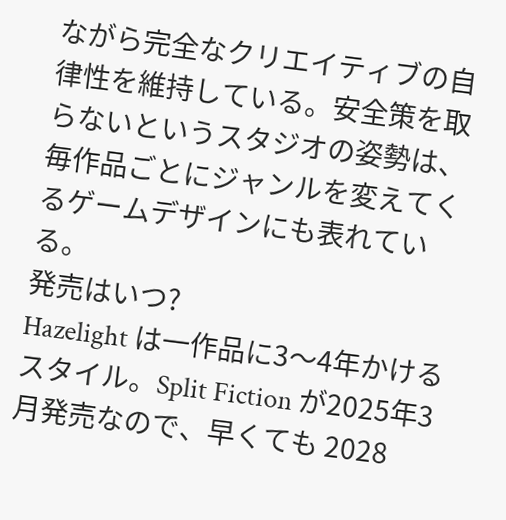ながら完全なクリエイティブの自律性を維持している。安全策を取らないというスタジオの姿勢は、毎作品ごとにジャンルを変えてくるゲームデザインにも表れている。
発売はいつ?
Hazelight は一作品に3〜4年かけるスタイル。Split Fiction が2025年3月発売なので、早くても 2028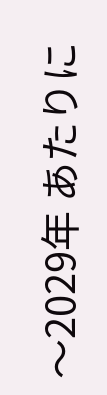〜2029年 あたりに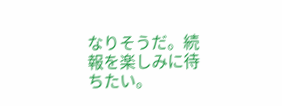なりそうだ。続報を楽しみに待ちたい。